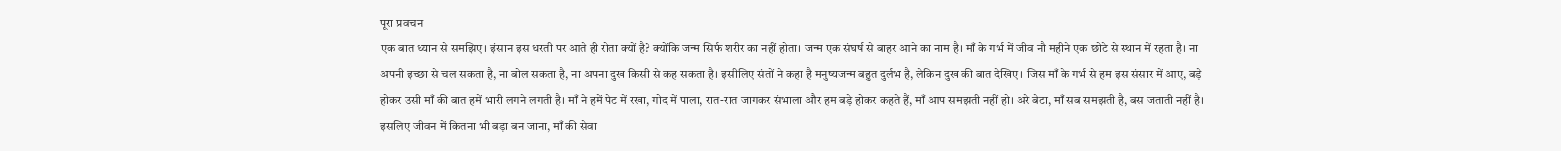पूरा प्रवचन
एक बात ध्यान से समझिए। इंसान इस धरती पर आते ही रोता क्यों है? क्योंकि जन्म सिर्फ शरीर का नहीं होता। जन्म एक संघर्ष से बाहर आने का नाम है। माँ के गर्भ में जीव नौ महीने एक छोटे से स्थान में रहता है। ना अपनी इच्छा से चल सकता है, ना बोल सकता है, ना अपना दुख किसी से कह सकता है। इसीलिए संतों ने कहा है मनुष्यजन्म बहुत दुर्लभ है, लेकिन दुख की बात देखिए। जिस माँ के गर्भ से हम इस संसार में आए, बड़े होकर उसी माँ की बात हमें भारी लगने लगती है। माँ ने हमें पेट में रखा, गोद में पाला, रात-रात जागकर संभाला और हम बड़े होकर कहते हैं, माँ आप समझती नहीं हो। अरे बेटा, माँ सब समझती है, बस जताती नहीं है। इसलिए जीवन में कितना भी बड़ा बन जाना, माँ की सेवा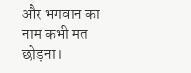और भगवान का नाम कभी मत छोड़ना।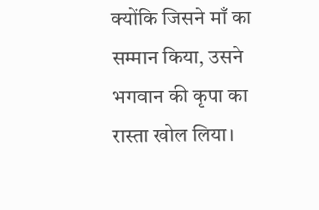क्योंकि जिसने माँ का सम्मान किया, उसने भगवान की कृपा का रास्ता खोल लिया।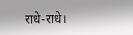राधे-राधे।